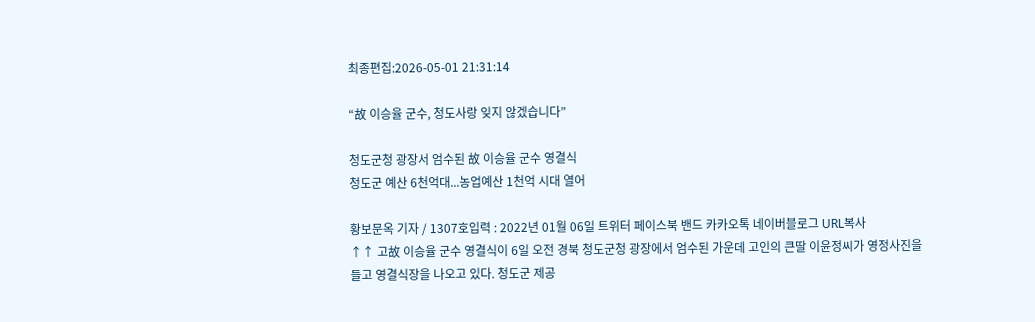최종편집:2026-05-01 21:31:14

“故 이승율 군수, 청도사랑 잊지 않겠습니다”

청도군청 광장서 엄수된 故 이승율 군수 영결식
청도군 예산 6천억대...농업예산 1천억 시대 열어

황보문옥 기자 / 1307호입력 : 2022년 01월 06일 트위터 페이스북 밴드 카카오톡 네이버블로그 URL복사
↑↑ 고故 이승율 군수 영결식이 6일 오전 경북 청도군청 광장에서 엄수된 가운데 고인의 큰딸 이윤정씨가 영정사진을 들고 영결식장을 나오고 있다. 청도군 제공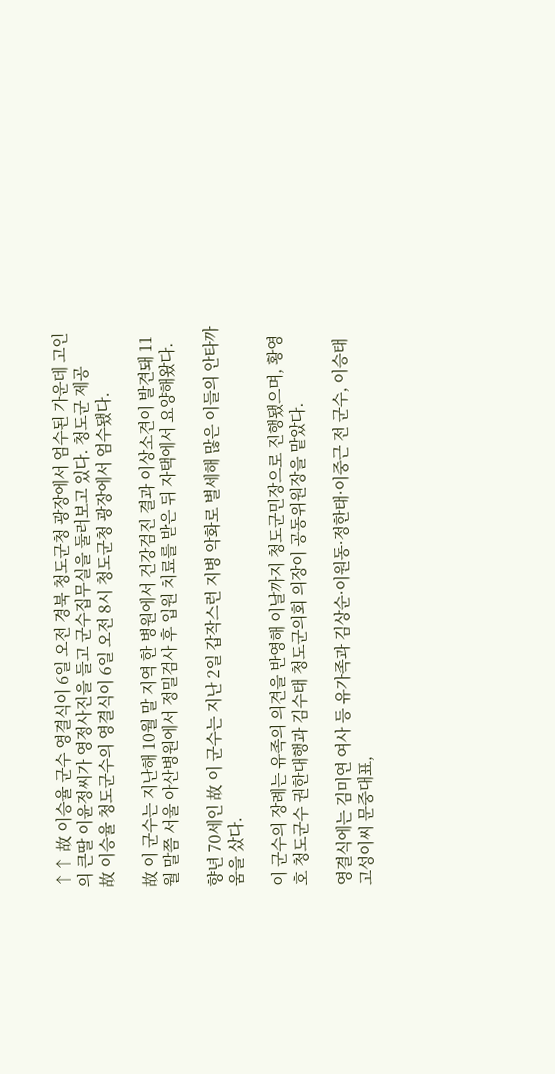↑↑ 故 이승율 군수 영결식이 6일 오전 경북 청도군청 광장에서 엄수된 가운데 고인의 큰딸 이윤정씨가 영정사진을 들고 군수집무실을 둘러보고 있다. 청도군 제공
故 이승율 청도군수의 영결식이 6일 오전 8시 청도군청 광장에서 엄수됐다.

故 이 군수는 지난해 10월 말 지역 한 병원에서 건강검진 결과 이상소견이 발견돼 11월 말쯤 서울 아산병원에서 정밀검사 후 입원 치료를 받은 뒤 자택에서 요양해왔다.

향년 70세인 故 이 군수는 지난 2일 갑작스런 지병 악화로 별세해 많은 이들의 안타까움을 샀다.

이 군수의 장례는 유족의 의견을 반영해 이날까지 청도군민장으로 진행됐으며, 황영호 청도군수 권한대행과 김수태 청도군의회 의장이 공동위원장을 맡았다.

영결식에는 김미연 여사 등 유가족과 김상순·이원동·정한태·이중근 전 군수, 이승태 고성이씨 문중대표,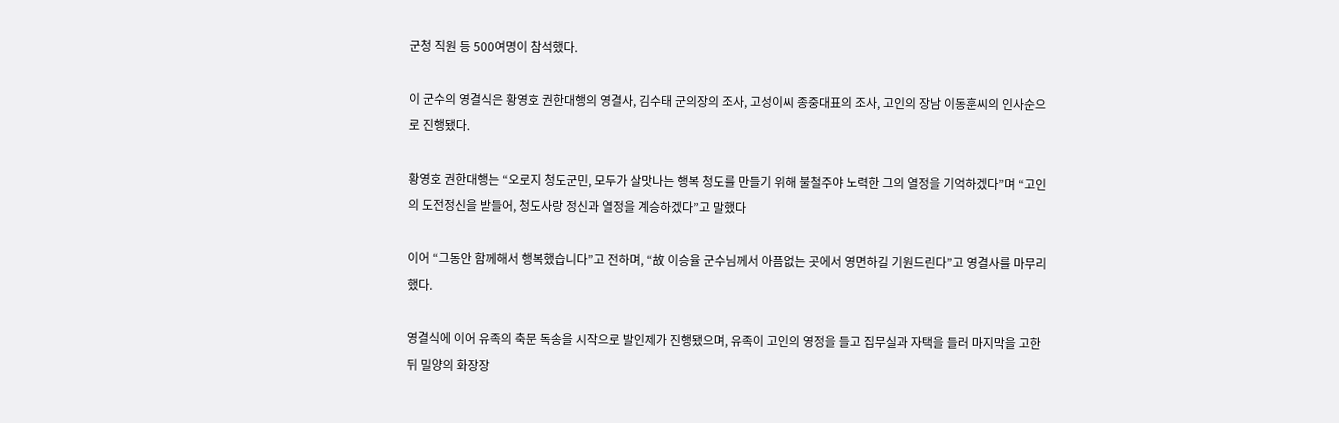군청 직원 등 500여명이 참석했다.

이 군수의 영결식은 황영호 권한대행의 영결사, 김수태 군의장의 조사, 고성이씨 종중대표의 조사, 고인의 장남 이동훈씨의 인사순으로 진행됐다.

황영호 권한대행는 “오로지 청도군민, 모두가 살맛나는 행복 청도를 만들기 위해 불철주야 노력한 그의 열정을 기억하겠다”며 “고인의 도전정신을 받들어, 청도사랑 정신과 열정을 계승하겠다”고 말했다

이어 “그동안 함께해서 행복했습니다”고 전하며, “故 이승율 군수님께서 아픔없는 곳에서 영면하길 기원드린다”고 영결사를 마무리했다.

영결식에 이어 유족의 축문 독송을 시작으로 발인제가 진행됐으며, 유족이 고인의 영정을 들고 집무실과 자택을 들러 마지막을 고한 뒤 밀양의 화장장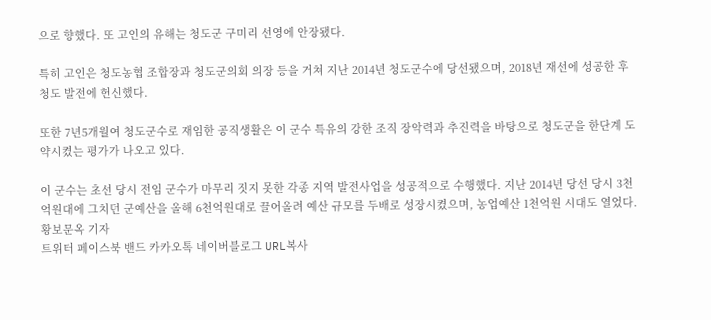으로 향했다. 또 고인의 유해는 청도군 구미리 선영에 안장됐다.

특히 고인은 청도농협 조합장과 청도군의회 의장 등을 거쳐 지난 2014년 청도군수에 당선됐으며, 2018년 재선에 성공한 후 청도 발전에 헌신했다.

또한 7년5개월여 청도군수로 재임한 공직생활은 이 군수 특유의 강한 조직 장악력과 추진력을 바탕으로 청도군을 한단계 도약시켰는 평가가 나오고 있다.

이 군수는 초선 당시 전임 군수가 마무리 짓지 못한 각종 지역 발전사업을 성공적으로 수행했다. 지난 2014년 당선 당시 3천억원대에 그치던 군예산을 올해 6천억원대로 끌어올려 예산 규모를 두배로 성장시켰으며, 농업예산 1천억원 시대도 열었다.
황보문옥 기자
트위터 페이스북 밴드 카카오톡 네이버블로그 URL복사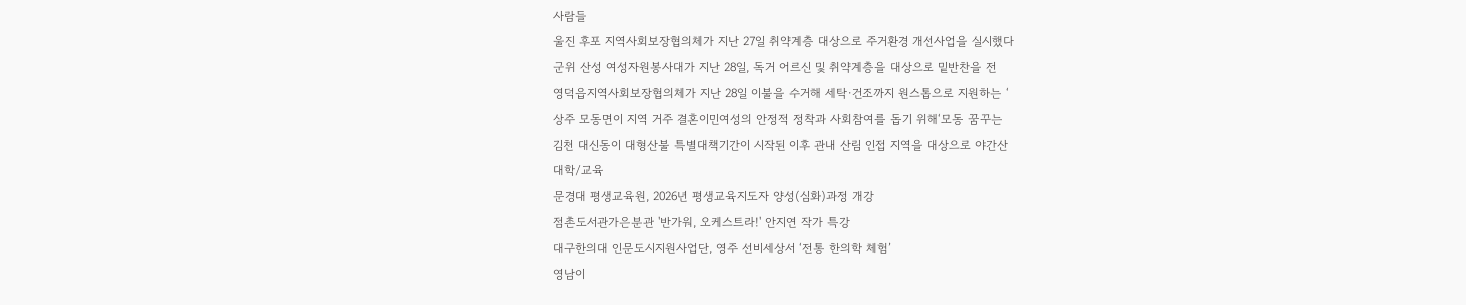사람들
울진 후포 지역사회보장협의체가 지난 27일 취약계층 대상으로 주거환경 개선사업을 실시했다
군위 산성 여성자원봉사대가 지난 28일, 독거 어르신 및 취약계층을 대상으로 밑반찬을 전
영덕읍지역사회보장협의체가 지난 28일 이불을 수거해 세탁·건조까지 원스톱으로 지원하는 ‘
상주 모동면이 지역 거주 결혼이민여성의 안정적 정착과 사회참여를 돕기 위해‘모동 꿈꾸는
김천 대신동이 대형산불 특별대책기간이 시작된 이후 관내 산림 인접 지역을 대상으로 야간산
대학/교육
문경대 평생교육원, 2026년 평생교육지도자 양성(심화)과정 개강
점촌도서관가은분관 '반가워, 오케스트라!' 안지연 작가 특강
대구한의대 인문도시지원사업단, 영주 선비세상서 ‘전통 한의학 체험’
영남이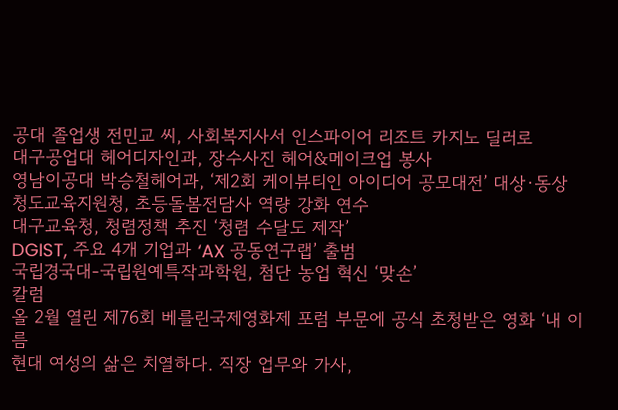공대 졸업생 전민교 씨, 사회복지사서 인스파이어 리조트 카지노 딜러로
대구공업대 헤어디자인과, 장수사진 헤어&메이크업 봉사
영남이공대 박승철헤어과, ‘제2회 케이뷰티인 아이디어 공모대전’ 대상·동상
청도교육지원청, 초등돌봄전담사 역량 강화 연수
대구교육청, 청렴정책 추진 ‘청렴 수달도 제작’
DGIST, 주요 4개 기업과 ‘AX 공동연구랩’ 출범
국립경국대-국립원예특작과학원, 첨단 농업 혁신 ‘맞손’
칼럼
올 2월 열린 제76회 베를린국제영화제 포럼 부문에 공식 초청받은 영화 ‘내 이름
현대 여성의 삶은 치열하다. 직장 업무와 가사,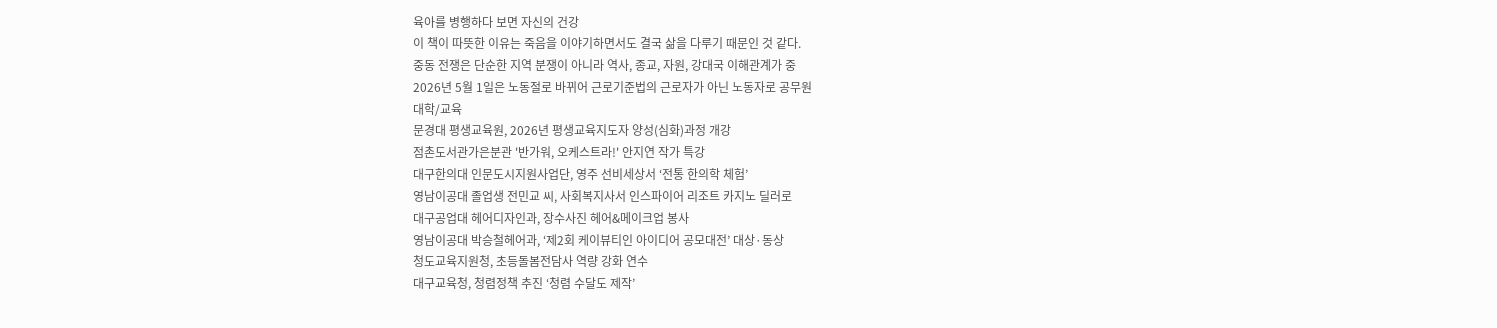육아를 병행하다 보면 자신의 건강
이 책이 따뜻한 이유는 죽음을 이야기하면서도 결국 삶을 다루기 때문인 것 같다.
중동 전쟁은 단순한 지역 분쟁이 아니라 역사, 종교, 자원, 강대국 이해관계가 중
2026년 5월 1일은 노동절로 바뀌어 근로기준법의 근로자가 아닌 노동자로 공무원
대학/교육
문경대 평생교육원, 2026년 평생교육지도자 양성(심화)과정 개강
점촌도서관가은분관 '반가워, 오케스트라!' 안지연 작가 특강
대구한의대 인문도시지원사업단, 영주 선비세상서 ‘전통 한의학 체험’
영남이공대 졸업생 전민교 씨, 사회복지사서 인스파이어 리조트 카지노 딜러로
대구공업대 헤어디자인과, 장수사진 헤어&메이크업 봉사
영남이공대 박승철헤어과, ‘제2회 케이뷰티인 아이디어 공모대전’ 대상·동상
청도교육지원청, 초등돌봄전담사 역량 강화 연수
대구교육청, 청렴정책 추진 ‘청렴 수달도 제작’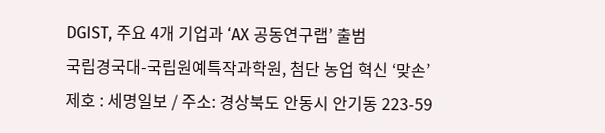DGIST, 주요 4개 기업과 ‘AX 공동연구랩’ 출범
국립경국대-국립원예특작과학원, 첨단 농업 혁신 ‘맞손’
제호 : 세명일보 / 주소: 경상북도 안동시 안기동 223-59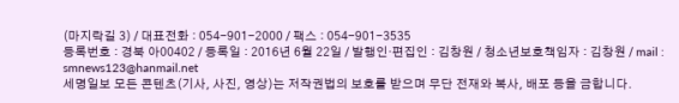(마지락길 3) / 대표전화 : 054-901-2000 / 팩스 : 054-901-3535
등록번호 : 경북 아00402 / 등록일 : 2016년 6월 22일 / 발행인·편집인 : 김창원 / 청소년보호책임자 : 김창원 / mail : smnews123@hanmail.net
세명일보 모든 콘텐츠(기사, 사진, 영상)는 저작권법의 보호를 받으며 무단 전재와 복사, 배포 등을 금합니다.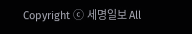Copyright ⓒ 세명일보 All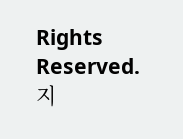Rights Reserved. 지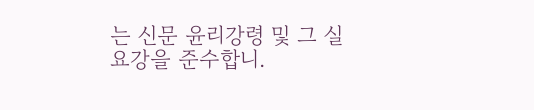는 신문 윤리강령 및 그 실요강을 준수합니.